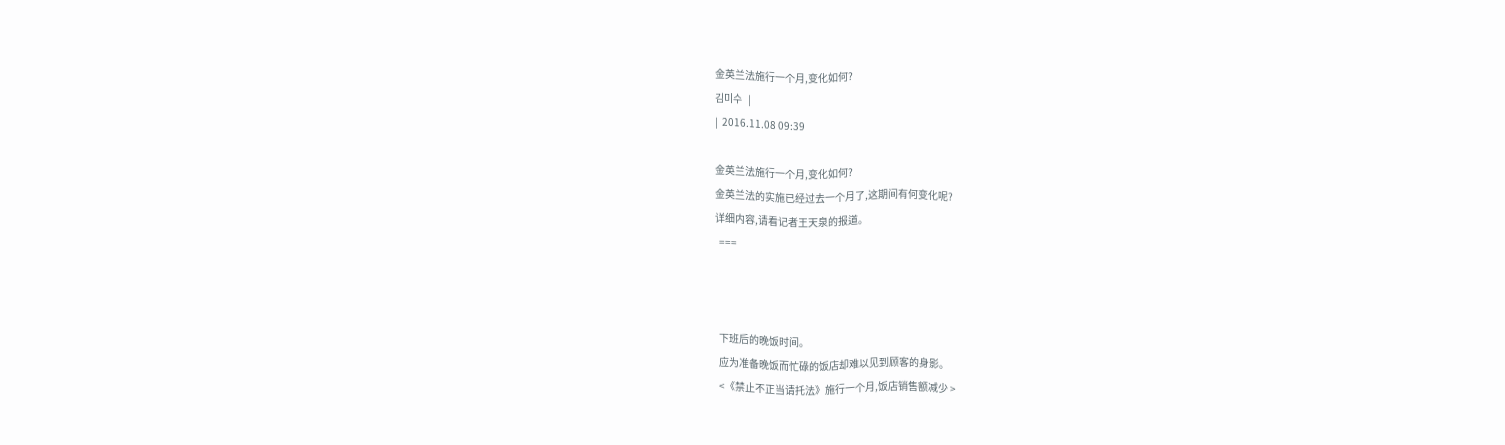金英兰法施行一个月,变化如何?
김미수   |
|  2016.11.08 09:39

金英兰法施行一个月,变化如何?
金英兰法的实施已经过去一个月了,这期间有何变化呢?
详细内容,请看记者王天泉的报道。
  ===



  下班后的晚饭时间。
  应为准备晚饭而忙碌的饭店却难以见到顾客的身影。
  <《禁止不正当请托法》施行一个月,饭店销售额减少 >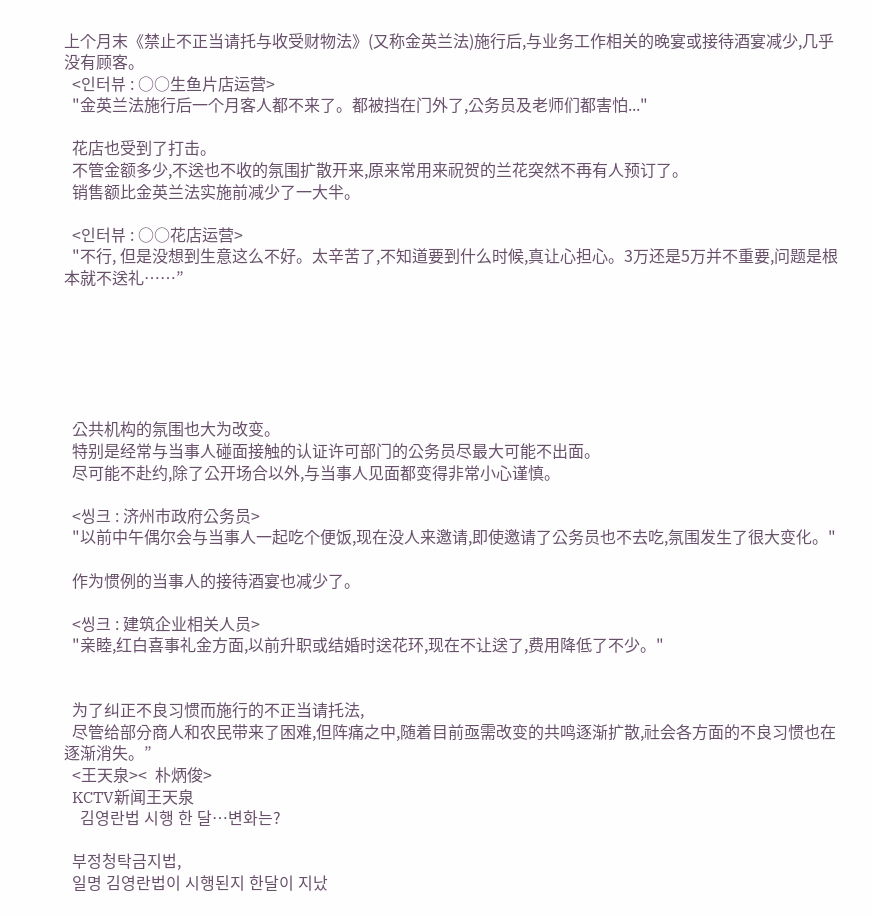上个月末《禁止不正当请托与收受财物法》(又称金英兰法)施行后,与业务工作相关的晚宴或接待酒宴减少,几乎没有顾客。
  <인터뷰 : ○○生鱼片店运营>
  "金英兰法施行后一个月客人都不来了。都被挡在门外了,公务员及老师们都害怕..."

  花店也受到了打击。
  不管金额多少,不送也不收的氛围扩散开来,原来常用来祝贺的兰花突然不再有人预订了。
  销售额比金英兰法实施前减少了一大半。

  <인터뷰 : ○○花店运营>
  "不行, 但是没想到生意这么不好。太辛苦了,不知道要到什么时候,真让心担心。3万还是5万并不重要,问题是根本就不送礼……”






  公共机构的氛围也大为改变。
  特别是经常与当事人碰面接触的认证许可部门的公务员尽最大可能不出面。
  尽可能不赴约,除了公开场合以外,与当事人见面都变得非常小心谨慎。

  <씽크 : 济州市政府公务员>
  "以前中午偶尔会与当事人一起吃个便饭,现在没人来邀请,即使邀请了公务员也不去吃,氛围发生了很大变化。"

  作为惯例的当事人的接待酒宴也减少了。

  <씽크 : 建筑企业相关人员>
  "亲睦,红白喜事礼金方面,以前升职或结婚时送花环,现在不让送了,费用降低了不少。"


  为了纠正不良习惯而施行的不正当请托法,
  尽管给部分商人和农民带来了困难,但阵痛之中,随着目前亟需改变的共鸣逐渐扩散,社会各方面的不良习惯也在逐渐消失。”
  <王天泉><  朴炳俊>
  KCTV新闻王天泉
    김영란법 시행 한 달…변화는?

  부정청탁금지법,
  일명 김영란법이 시행된지 한달이 지났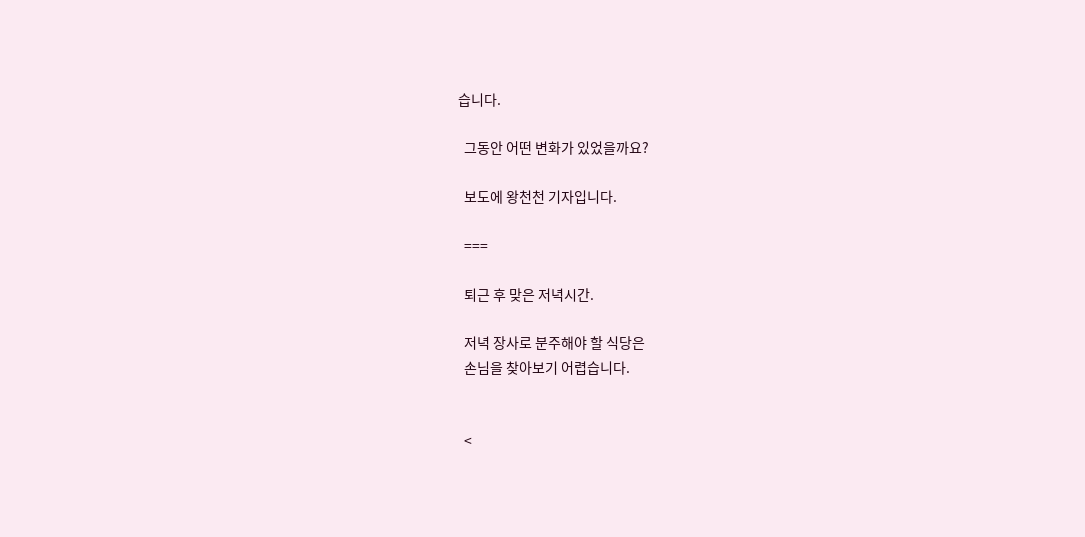습니다.

  그동안 어떤 변화가 있었을까요?

  보도에 왕천천 기자입니다.

  ===

  퇴근 후 맞은 저녁시간.

  저녁 장사로 분주해야 할 식당은
  손님을 찾아보기 어렵습니다.


  <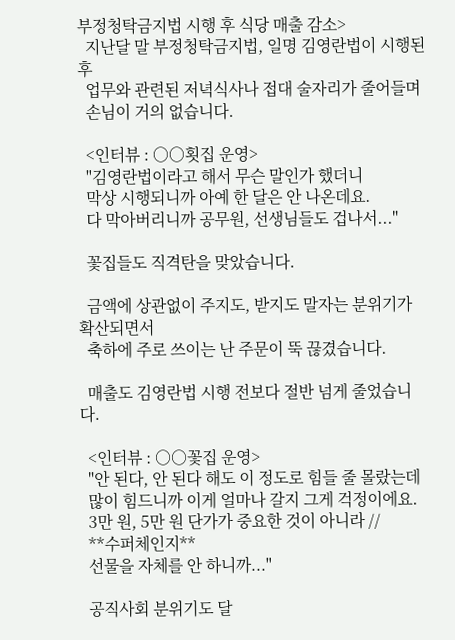부정청탁금지법 시행 후 식당 매출 감소>
  지난달 말 부정청탁금지법, 일명 김영란법이 시행된 후
  업무와 관련된 저녁식사나 접대 술자리가 줄어들며
  손님이 거의 없습니다.

  <인터뷰 : ○○횟집 운영>
  "김영란법이라고 해서 무슨 말인가 했더니
  막상 시행되니까 아예 한 달은 안 나온데요.
  다 막아버리니까 공무원, 선생님들도 겁나서..."

  꽃집들도 직격탄을 맞았습니다.

  금액에 상관없이 주지도, 받지도 말자는 분위기가 확산되면서
  축하에 주로 쓰이는 난 주문이 뚝 끊겼습니다.

  매출도 김영란법 시행 전보다 절반 넘게 줄었습니다.

  <인터뷰 : ○○꽃집 운영>
  "안 된다, 안 된다 해도 이 정도로 힘들 줄 몰랐는데
  많이 힘드니까 이게 얼마나 갈지 그게 걱정이에요.
  3만 원, 5만 원 단가가 중요한 것이 아니라 //
  **수퍼체인지**
  선물을 자체를 안 하니까..."

  공직사회 분위기도 달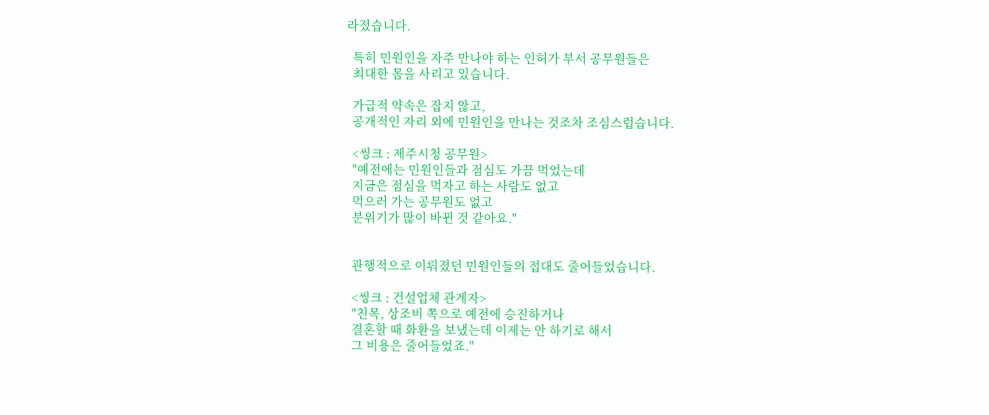라졌습니다.

  특히 민원인을 자주 만나야 하는 인허가 부서 공무원들은
  최대한 몸을 사리고 있습니다.

  가급적 약속은 잡지 않고,
  공개적인 자리 외에 민원인을 만나는 것조차 조심스럽습니다.

  <씽크 : 제주시청 공무원>
  "예전에는 민원인들과 점심도 가끔 먹었는데
  지금은 점심을 먹자고 하는 사람도 없고
  먹으러 가는 공무원도 없고
  분위기가 많이 바뀐 것 같아요."


  관행적으로 이뤄졌던 민원인들의 접대도 줄어들었습니다.

  <씽크 : 건설업체 관계자>
  "친목, 상조비 쪽으로 예전에 승진하거나
  결혼할 때 화환을 보냈는데 이제는 안 하기로 해서
  그 비용은 줄어들었죠."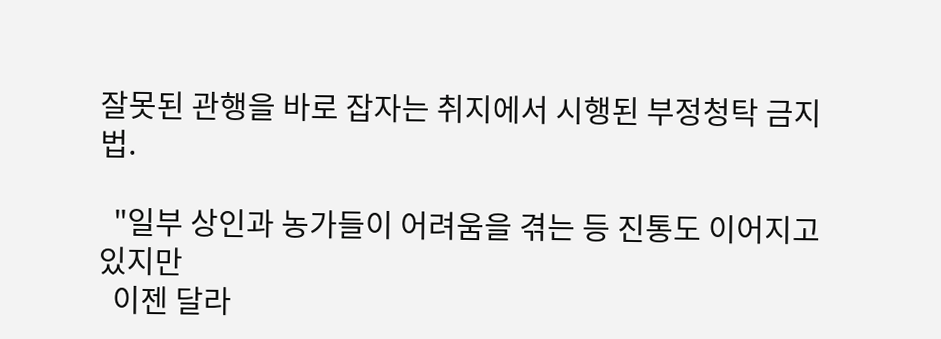잘못된 관행을 바로 잡자는 취지에서 시행된 부정청탁 금지법.

  "일부 상인과 농가들이 어려움을 겪는 등 진통도 이어지고 있지만
  이젠 달라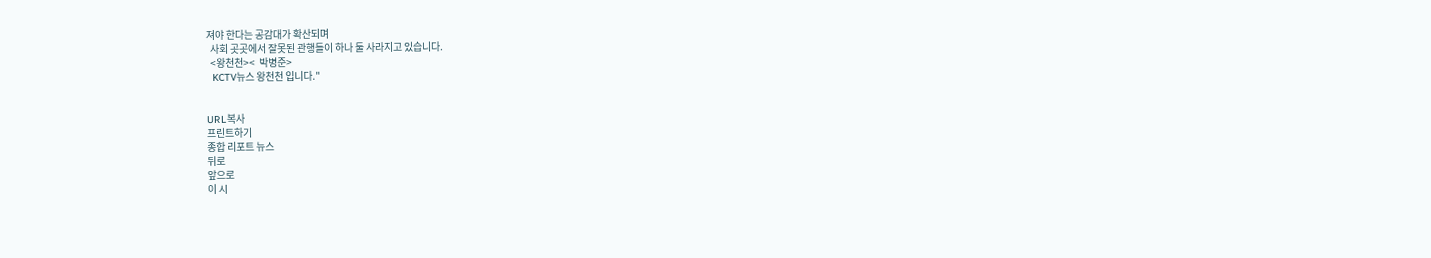져야 한다는 공감대가 확산되며
  사회 곳곳에서 잘못된 관행들이 하나 둘 사라지고 있습니다.
  <왕천천><  박병준>
  KCTV뉴스 왕천천 입니다."


URL복사
프린트하기
종합 리포트 뉴스
뒤로
앞으로
이 시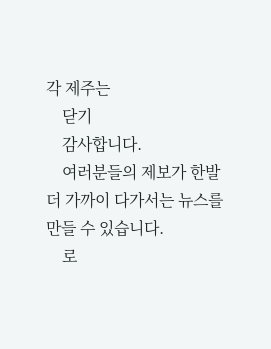각 제주는
    닫기
    감사합니다.
    여러분들의 제보가 한발 더 가까이 다가서는 뉴스를 만들 수 있습니다.
    로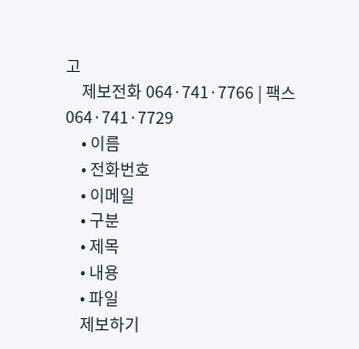고
    제보전화 064·741·7766 | 팩스 064·741·7729
    • 이름
    • 전화번호
    • 이메일
    • 구분
    • 제목
    • 내용
    • 파일
    제보하기